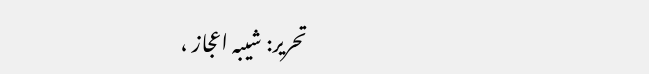تحریر: شیبہ اعجاز ،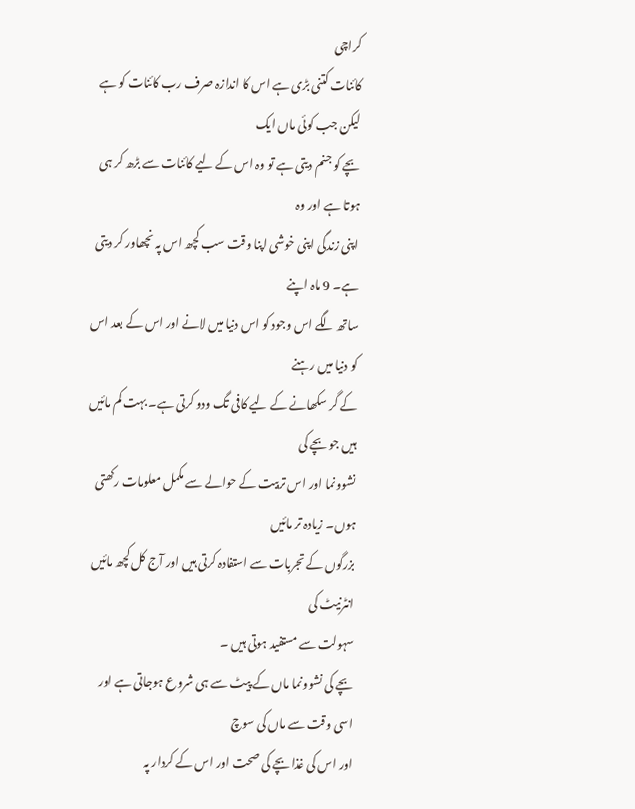کراچی
کائنات کتنی بڑی ہے اس کا اندازہ صرف رب کائنات کو ہے لیکن جب کوئی ماں ایک
بچے کو جنم دیتی ہے تو وہ اس کے لیے کائنات سے بڑھ کر ہی ہوتا ہے اور وہ
اپنی زندگی اپنی خوشی اپنا وقت سب کچھ اس پہ نچھاور کر دیتی ہے۔ 9 ماہ اپنے
ساتھ لگے اس وجود کو اس دنیا میں لانے اور اس کے بعد اس کو دنیا میں رہنے
کے گر سکھانے کے لیے کافی تگ ودو کرتی ہے۔ بہت کم مائیں ہیں جو بچے کی
نشوونما اور اس تربیت کے حوالے سے مکمل معلومات رکھتی ہوں۔ زیادہ تر مائیں
بزرگوں کے تجربات سے استفادہ کرتی ہیں اور آج کل کچھ مائیں انٹرنیٹ کی
سہولت سے مستفید ہوتی ہیں ۔
بچے کی نشوونما ماں کے پیٹ سے ہی شروع ہوجاتی ہے اور اسی وقت سے ماں کی سوچ
اور اس کی غذا بچے کی صحت اور اس کے کردار پہ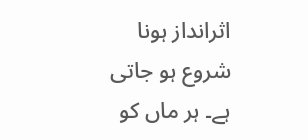اثرانداز ہونا شروع ہو جاتی
ہے۔ ہر ماں کو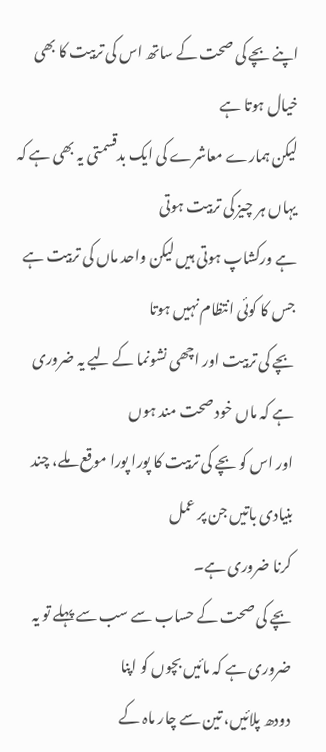اپنے بچے کی صحت کے ساتھ اس کی تربیت کا بھی خیال ہوتا ہے
لیکن ہمارے معاشرے کی ایک بدقسمتی یہ بھی ہے کہ یہاں ہر چیز کی تربیت ہوتی
ہے ورکشاپ ہوتی ہیں لیکن واحد ماں کی تربیت ہے جس کا کوئی انتظام نہیں ہوتا
بچے کی تربیت اور اچھی نشونما کے لیے یہ ضروری ہے کہ ماں خود صحت مند ہوں
اور اس کو بچے کی تربیت کا پورا پورا موقع ملے، چند بنیادی باتیں جن پر عمل
کرنا ضروری ہے۔
بچے کی صحت کے حساب سے سب سے پہلے تو یہ ضروری ہے کہ مائیں بچوں کو اپنا
دودھ پلائیں، تین سے چار ماہ کے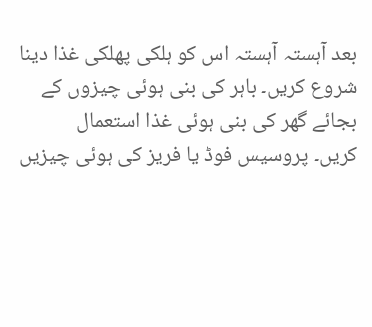بعد آہستہ آہستہ اس کو ہلکی پھلکی غذا دینا
شروع کریں۔ باہر کی بنی ہوئی چیزوں کے بجائے گھر کی بنی ہوئی غذا استعمال
کریں۔ پروسیس فوڈ یا فریز کی ہوئی چیزیں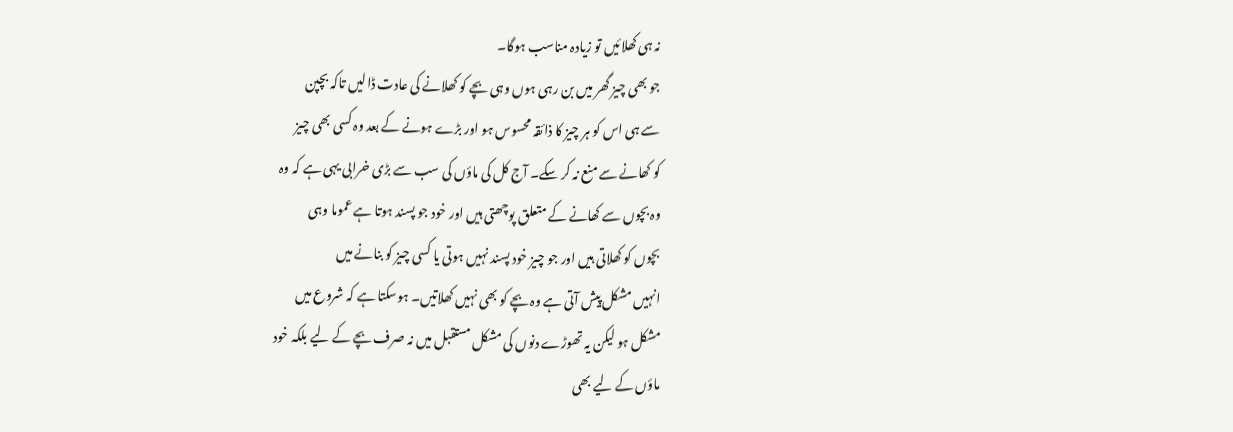نہ ہی کھلائیں تو زیادہ مناسب ہوگا۔
جو بھی چیز گھر میں بن رہی ہوں وہی بچے کو کھلانے کی عادت ڈالیں تاکہ بچپن
سے ہی اس کو ہر چیز کا ذائقہ محسوس ہو اور بڑے ہونے کے بعد وہ کسی بھی چیز
کو کھانے سے منع نہ کر سکے۔ آج کل کی ماؤں کی سب سے بڑی خرابی یہی ہے کہ وہ
وہ بچوں سے کھانے کے متعلق پوچھتی ہیں اور خود جو پسند ہوتا ہے عموما وہی
بچوں کو کھلاتی ہیں اور جو چیز خود پسند نہیں ہوتی یا کسی چیز کو بنانے میں
انہیں مشکل پیش آتی ہے وہ بچے کو بھی نہیں کھلاتیں۔ ہوسکتا ہے کہ شروع میں
مشکل ہو لیکن یہ تھوڑے دنوں کی مشکل مستقبل میں نہ صرف بچے کے لیے بلکہ خود
ماؤں کے لیے بھی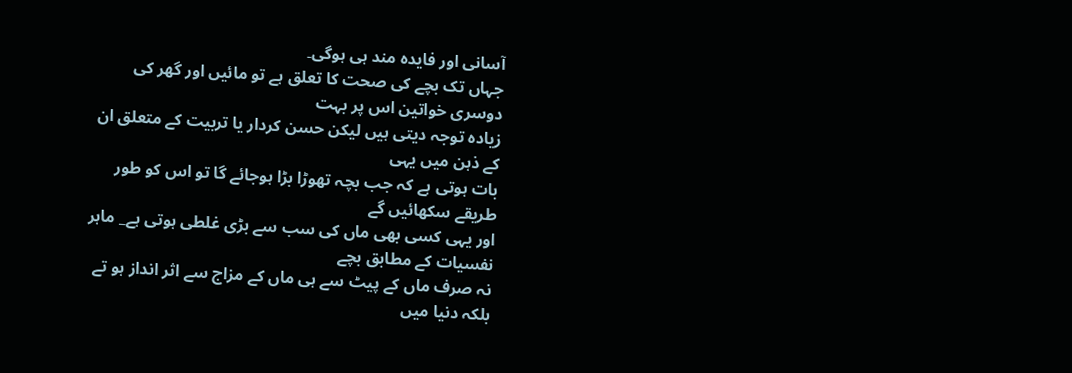آسانی اور فایدہ مند ہی ہوگی۔
جہاں تک بچے کی صحت کا تعلق ہے تو مائیں اور گھر کی دوسری خواتین اس پر بہت
زیادہ توجہ دیتی ہیں لیکن حسن کردار یا تربیت کے متعلق ان کے ذہن میں یہی
بات ہوتی ہے کہ جب بچہ تھوڑا بڑا ہوجائے گا تو اس کو طور طریقے سکھائیں گے
اور یہی کسی بھی ماں کی سب سے بڑی غلطی ہوتی ہے_ ماہر نفسیات کے مطابق بچے
نہ صرف ماں کے پیٹ سے ہی ماں کے مزاج سے اثر انداز ہو تے بلکہ دنیا میں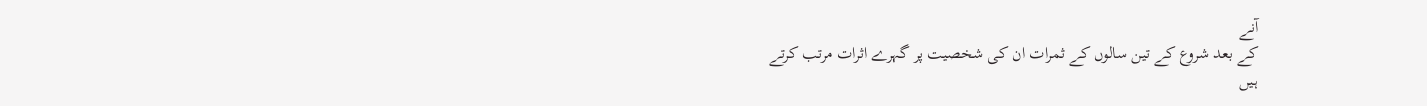آنے
کے بعد شروع کے تین سالوں کے ثمرات ان کی شخصیت پر گہرے اثرات مرتب کرتے
ہیں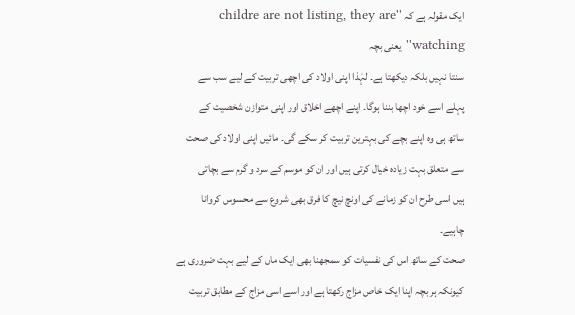ایک مقولہ ہے کہ ''childre are not listing, they are watching'' یعنی بچہ
سنتا نہیں بلکہ دیکھتا ہے۔ لہٰذا اپنی اولاد کی اچھی تربیت کے لیے سب سے
پہلے اسے خود اچھا بننا ہوگا۔ اپنے اچھے اخلاق اور اپنی متوازن شخصیت کے
ساتھ ہی وہ اپنے بچے کی بہترین تربیت کر سکے گی۔ مائیں اپنی اولاد کی صحت
سے متعلق بہت زیادہ خیال کرتی ہیں اور ان کو موسم کے سرد و گرم سے بچاتی
ہیں اسی طرح ان کو زمانے کی اونچ نیچ کا فرق بھی شروع سے محسوس کروانا
چاہیے۔
صحت کے ساتھ اس کی نفسیات کو سمجھنا بھی ایک ماں کے لیے بہت ضروری ہے
کیونکہ ہر بچہ اپنا ایک خاص مزاج رکھتا ہے اور اسے اسی مزاج کے مطابق تربیت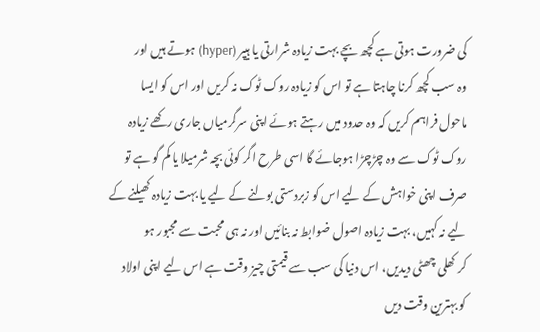کی ضرورت ہوتی ہے کچھ بچے بہت زیادہ شرارتی یا ہیپر (hyper) ہوتے ہیں اور
وہ سب کچھ کرنا چاہتا ہے تو اس کو زیادہ روک ٹوک نہ کریں اور اس کو ایسا
ماحول فراہم کریں کہ وہ حدود میں رہتے ہوئے اپنی سرگرمیاں جاری رکھے زیادہ
روک ٹوک سے وہ چڑچڑا ہوجائے گا اسی طرح اگر کوئی بچہ شرمیلا یا کم گو ہے تو
صرف اپنی خواہش کے لیے اس کو زبردستی بولنے کے لیے یا بہت زیادہ کھیلنے کے
لیے نہ کہیں، بہت زیادہ اصول ضوابط نہ بنائیں اور نہ ہی محبت سے مجبور ہو
کر کھلی چھٹی دیدیں، اس دنیا کی سب سے قیمتی چیز وقت ہے اس لیے اپنی اولاد
کو بہترین وقت دیں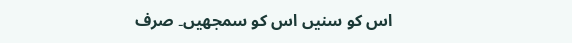اس کو سنیں اس کو سمجھیں۔ صرف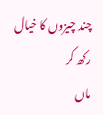چند چیزوں کا خیال رکھ کر
ماں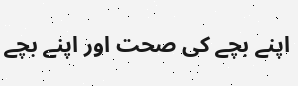اپنے بچے کی صحت اور اپنے بچے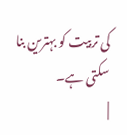کی تربیت کو بہترین بنا سکتی ہے۔
|